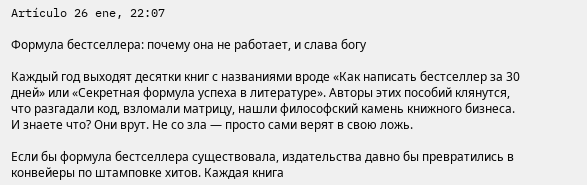Artículo 26 ene, 22:07

Формула бестселлера: почему она не работает, и слава богу

Каждый год выходят десятки книг с названиями вроде «Как написать бестселлер за 30 дней» или «Секретная формула успеха в литературе». Авторы этих пособий клянутся, что разгадали код, взломали матрицу, нашли философский камень книжного бизнеса. И знаете что? Они врут. Не со зла — просто сами верят в свою ложь.

Если бы формула бестселлера существовала, издательства давно бы превратились в конвейеры по штамповке хитов. Каждая книга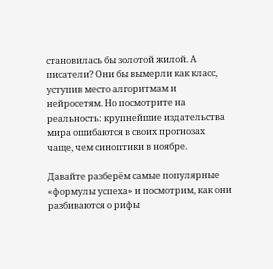становилась бы золотой жилой. А писатели? Они бы вымерли как класс, уступив место алгоритмам и нейросетям. Но посмотрите на реальность: крупнейшие издательства мира ошибаются в своих прогнозах чаще, чем синоптики в ноябре.

Давайте разберём самые популярные «формулы успеха» и посмотрим, как они разбиваются о рифы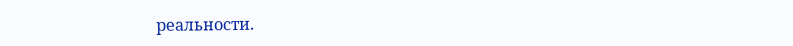реальности.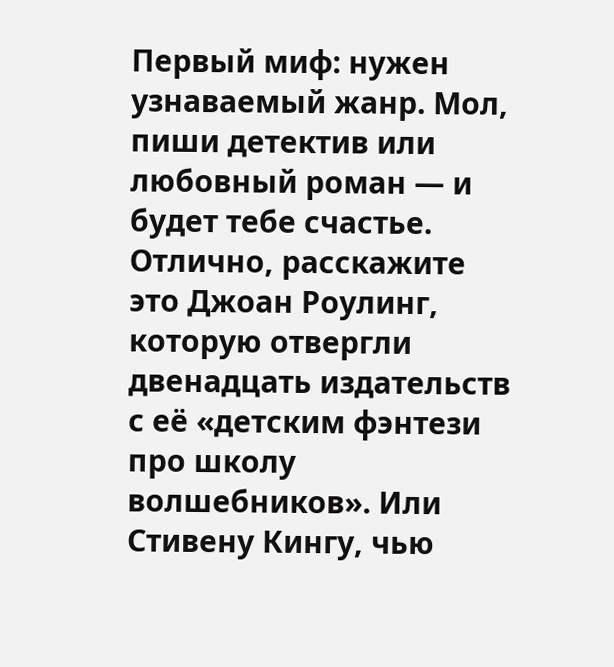Первый миф: нужен узнаваемый жанр. Мол, пиши детектив или любовный роман — и будет тебе счастье. Отлично, расскажите это Джоан Роулинг, которую отвергли двенадцать издательств с её «детским фэнтези про школу волшебников». Или Стивену Кингу, чью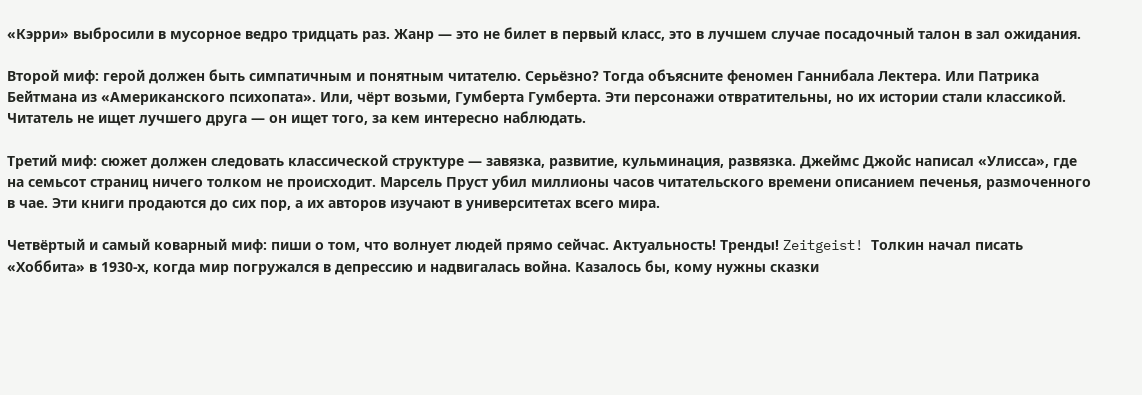«Кэрри» выбросили в мусорное ведро тридцать раз. Жанр — это не билет в первый класс, это в лучшем случае посадочный талон в зал ожидания.

Второй миф: герой должен быть симпатичным и понятным читателю. Серьёзно? Тогда объясните феномен Ганнибала Лектера. Или Патрика Бейтмана из «Американского психопата». Или, чёрт возьми, Гумберта Гумберта. Эти персонажи отвратительны, но их истории стали классикой. Читатель не ищет лучшего друга — он ищет того, за кем интересно наблюдать.

Третий миф: сюжет должен следовать классической структуре — завязка, развитие, кульминация, развязка. Джеймс Джойс написал «Улисса», где на семьсот страниц ничего толком не происходит. Марсель Пруст убил миллионы часов читательского времени описанием печенья, размоченного в чае. Эти книги продаются до сих пор, а их авторов изучают в университетах всего мира.

Четвёртый и самый коварный миф: пиши о том, что волнует людей прямо сейчас. Актуальность! Тренды! Zeitgeist! Толкин начал писать «Хоббита» в 1930-х, когда мир погружался в депрессию и надвигалась война. Казалось бы, кому нужны сказки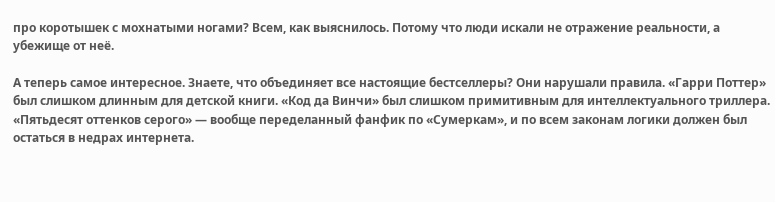про коротышек с мохнатыми ногами? Всем, как выяснилось. Потому что люди искали не отражение реальности, а убежище от неё.

А теперь самое интересное. Знаете, что объединяет все настоящие бестселлеры? Они нарушали правила. «Гарри Поттер» был слишком длинным для детской книги. «Код да Винчи» был слишком примитивным для интеллектуального триллера. «Пятьдесят оттенков серого» — вообще переделанный фанфик по «Сумеркам», и по всем законам логики должен был остаться в недрах интернета.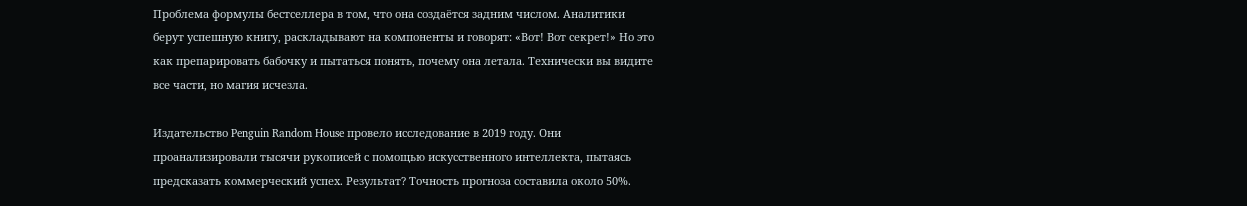Проблема формулы бестселлера в том, что она создаётся задним числом. Аналитики берут успешную книгу, раскладывают на компоненты и говорят: «Вот! Вот секрет!» Но это как препарировать бабочку и пытаться понять, почему она летала. Технически вы видите все части, но магия исчезла.

Издательство Penguin Random House провело исследование в 2019 году. Они проанализировали тысячи рукописей с помощью искусственного интеллекта, пытаясь предсказать коммерческий успех. Результат? Точность прогноза составила около 50%.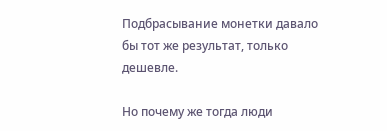Подбрасывание монетки давало бы тот же результат, только дешевле.

Но почему же тогда люди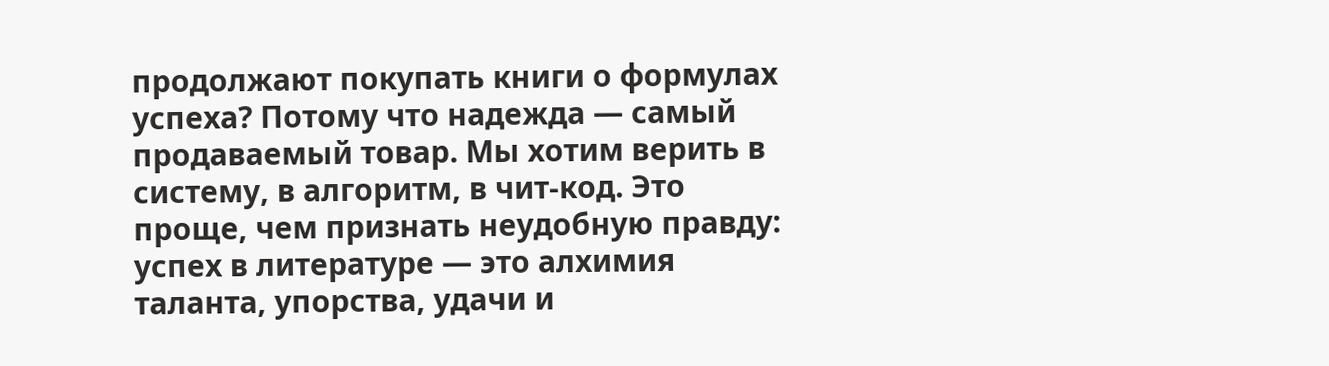продолжают покупать книги о формулах успеха? Потому что надежда — самый продаваемый товар. Мы хотим верить в систему, в алгоритм, в чит-код. Это проще, чем признать неудобную правду: успех в литературе — это алхимия таланта, упорства, удачи и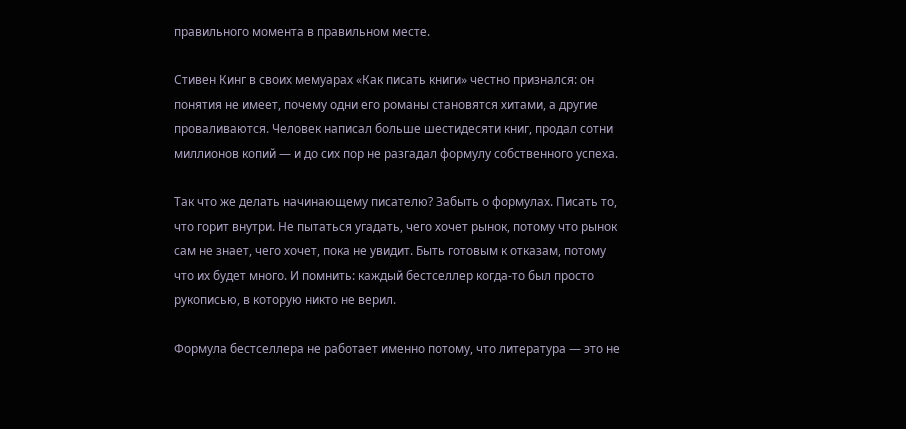правильного момента в правильном месте.

Стивен Кинг в своих мемуарах «Как писать книги» честно признался: он понятия не имеет, почему одни его романы становятся хитами, а другие проваливаются. Человек написал больше шестидесяти книг, продал сотни миллионов копий — и до сих пор не разгадал формулу собственного успеха.

Так что же делать начинающему писателю? Забыть о формулах. Писать то, что горит внутри. Не пытаться угадать, чего хочет рынок, потому что рынок сам не знает, чего хочет, пока не увидит. Быть готовым к отказам, потому что их будет много. И помнить: каждый бестселлер когда-то был просто рукописью, в которую никто не верил.

Формула бестселлера не работает именно потому, что литература — это не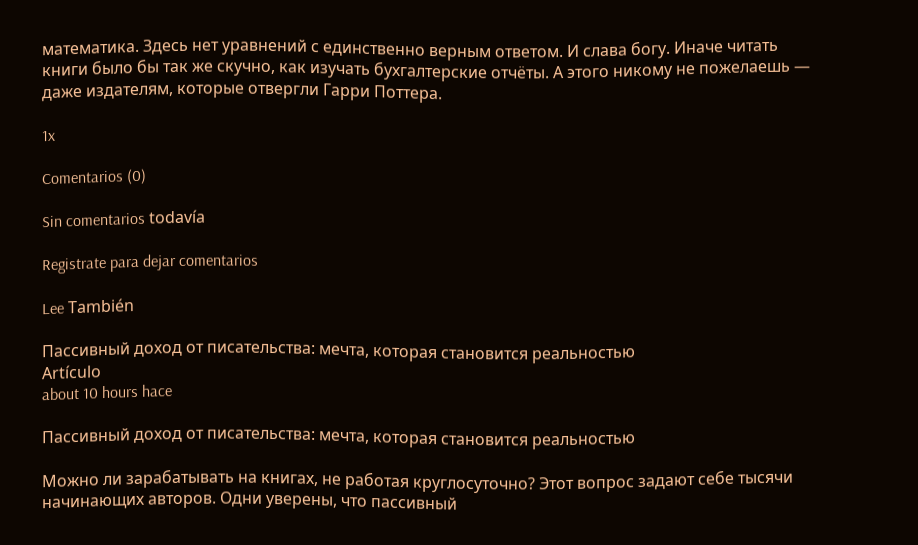математика. Здесь нет уравнений с единственно верным ответом. И слава богу. Иначе читать книги было бы так же скучно, как изучать бухгалтерские отчёты. А этого никому не пожелаешь — даже издателям, которые отвергли Гарри Поттера.

1x

Comentarios (0)

Sin comentarios todavía

Registrate para dejar comentarios

Lee También

Пассивный доход от писательства: мечта, которая становится реальностью
Artículo
about 10 hours hace

Пассивный доход от писательства: мечта, которая становится реальностью

Можно ли зарабатывать на книгах, не работая круглосуточно? Этот вопрос задают себе тысячи начинающих авторов. Одни уверены, что пассивный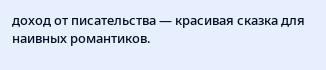доход от писательства — красивая сказка для наивных романтиков.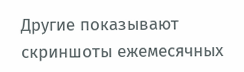Другие показывают скриншоты ежемесячных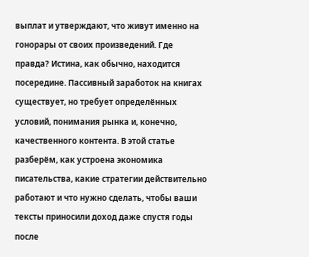выплат и утверждают, что живут именно на гонорары от своих произведений. Где правда? Истина, как обычно, находится посередине. Пассивный заработок на книгах существует, но требует определённых условий, понимания рынка и, конечно, качественного контента. В этой статье разберём, как устроена экономика писательства, какие стратегии действительно работают и что нужно сделать, чтобы ваши тексты приносили доход даже спустя годы после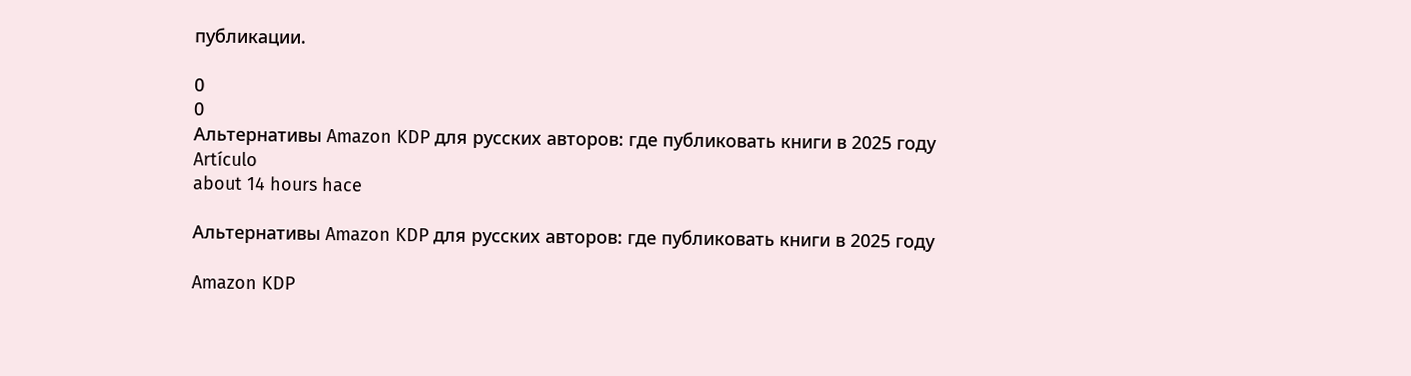публикации.

0
0
Альтернативы Amazon KDP для русских авторов: где публиковать книги в 2025 году
Artículo
about 14 hours hace

Альтернативы Amazon KDP для русских авторов: где публиковать книги в 2025 году

Amazon KDP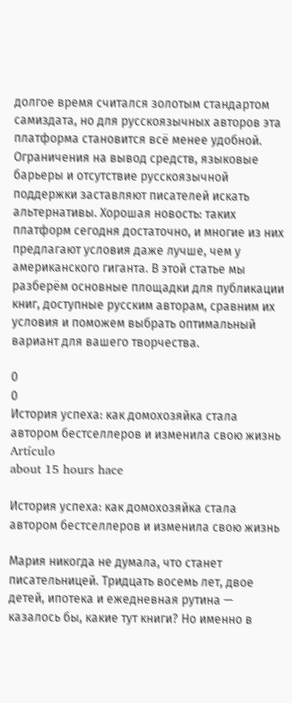долгое время считался золотым стандартом самиздата, но для русскоязычных авторов эта платформа становится всё менее удобной. Ограничения на вывод средств, языковые барьеры и отсутствие русскоязычной поддержки заставляют писателей искать альтернативы. Хорошая новость: таких платформ сегодня достаточно, и многие из них предлагают условия даже лучше, чем у американского гиганта. В этой статье мы разберём основные площадки для публикации книг, доступные русским авторам, сравним их условия и поможем выбрать оптимальный вариант для вашего творчества.

0
0
История успеха: как домохозяйка стала автором бестселлеров и изменила свою жизнь
Artículo
about 15 hours hace

История успеха: как домохозяйка стала автором бестселлеров и изменила свою жизнь

Мария никогда не думала, что станет писательницей. Тридцать восемь лет, двое детей, ипотека и ежедневная рутина — казалось бы, какие тут книги? Но именно в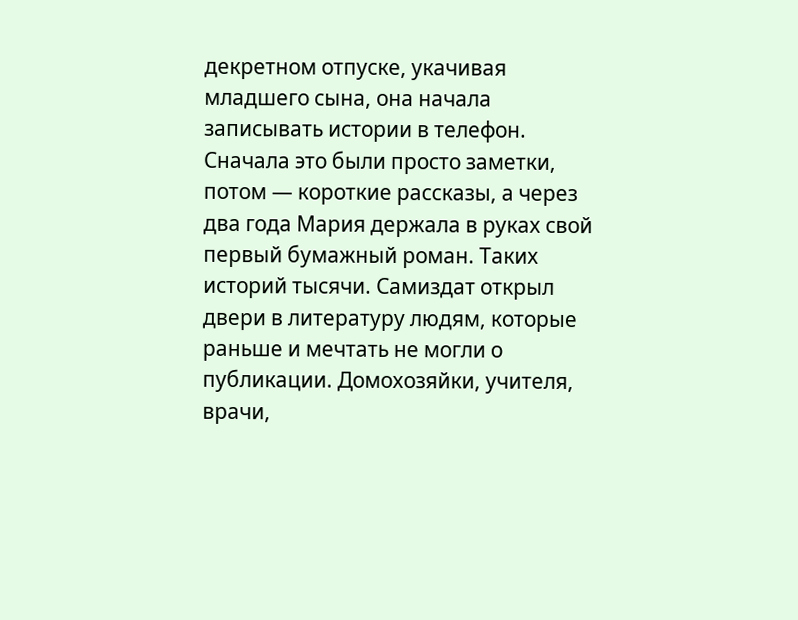декретном отпуске, укачивая младшего сына, она начала записывать истории в телефон. Сначала это были просто заметки, потом — короткие рассказы, а через два года Мария держала в руках свой первый бумажный роман. Таких историй тысячи. Самиздат открыл двери в литературу людям, которые раньше и мечтать не могли о публикации. Домохозяйки, учителя, врачи,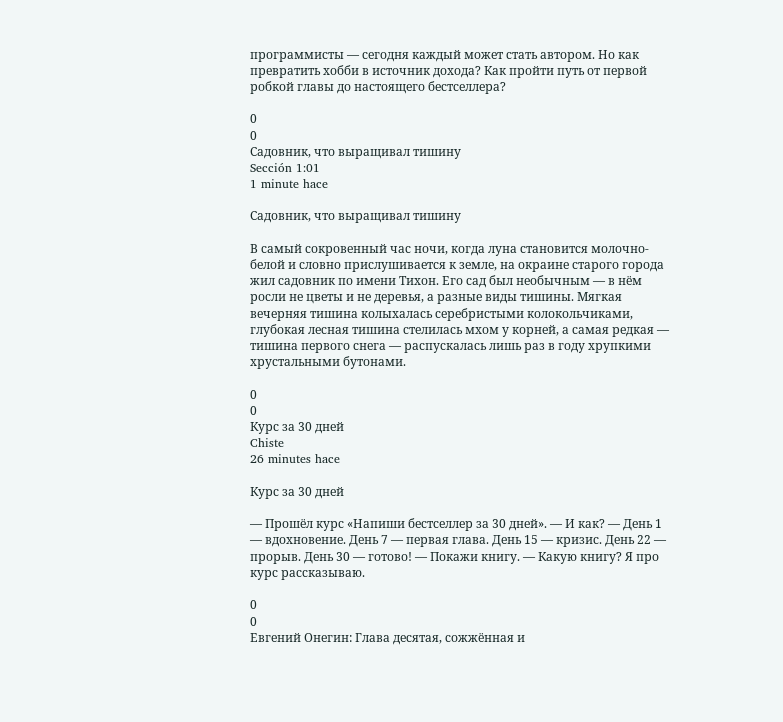программисты — сегодня каждый может стать автором. Но как превратить хобби в источник дохода? Как пройти путь от первой робкой главы до настоящего бестселлера?

0
0
Садовник, что выращивал тишину
Sección 1:01
1 minute hace

Садовник, что выращивал тишину

В самый сокровенный час ночи, когда луна становится молочно-белой и словно прислушивается к земле, на окраине старого города жил садовник по имени Тихон. Его сад был необычным — в нём росли не цветы и не деревья, а разные виды тишины. Мягкая вечерняя тишина колыхалась серебристыми колокольчиками, глубокая лесная тишина стелилась мхом у корней, а самая редкая — тишина первого снега — распускалась лишь раз в году хрупкими хрустальными бутонами.

0
0
Курс за 30 дней
Chiste
26 minutes hace

Курс за 30 дней

— Прошёл курс «Напиши бестселлер за 30 дней». — И как? — День 1 — вдохновение. День 7 — первая глава. День 15 — кризис. День 22 — прорыв. День 30 — готово! — Покажи книгу. — Какую книгу? Я про курс рассказываю.

0
0
Евгений Онегин: Глава десятая, сожжённая и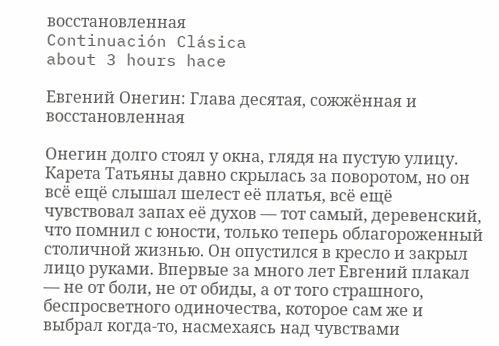восстановленная
Continuación Clásica
about 3 hours hace

Евгений Онегин: Глава десятая, сожжённая и восстановленная

Онегин долго стоял у окна, глядя на пустую улицу. Карета Татьяны давно скрылась за поворотом, но он всё ещё слышал шелест её платья, всё ещё чувствовал запах её духов — тот самый, деревенский, что помнил с юности, только теперь облагороженный столичной жизнью. Он опустился в кресло и закрыл лицо руками. Впервые за много лет Евгений плакал — не от боли, не от обиды, а от того страшного, беспросветного одиночества, которое сам же и выбрал когда-то, насмехаясь над чувствами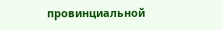провинциальной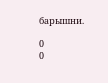барышни.

0
0